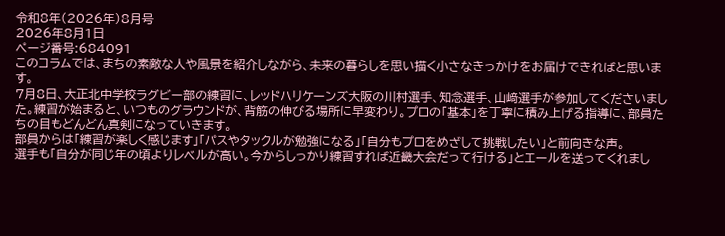令和8年(2026年)8月号
2026年8月1日
ページ番号:684091
このコラムでは、まちの素敵な人や風景を紹介しながら、未来の暮らしを思い描く小さなきっかけをお届けできればと思います。
7月8日、大正北中学校ラグビー部の練習に、レッドハリケーンズ大阪の川村選手、知念選手、山﨑選手が参加してくださいました。練習が始まると、いつものグラウンドが、背筋の伸びる場所に早変わり。プロの「基本」を丁寧に積み上げる指導に、部員たちの目もどんどん真剣になっていきます。
部員からは「練習が楽しく感じます」「パスやタックルが勉強になる」「自分もプロをめざして挑戦したい」と前向きな声。
選手も「自分が同じ年の頃よりレベルが高い。今からしっかり練習すれば近畿大会だって行ける」とエールを送ってくれまし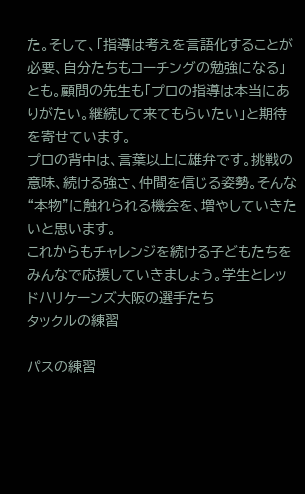た。そして、「指導は考えを言語化することが必要、自分たちもコーチングの勉強になる」とも。顧問の先生も「プロの指導は本当にありがたい。継続して来てもらいたい」と期待を寄せています。
プロの背中は、言葉以上に雄弁です。挑戦の意味、続ける強さ、仲間を信じる姿勢。そんな“本物”に触れられる機会を、増やしていきたいと思います。
これからもチャレンジを続ける子どもたちをみんなで応援していきましょう。学生とレッドハリケーンズ大阪の選手たち
タックルの練習

パスの練習